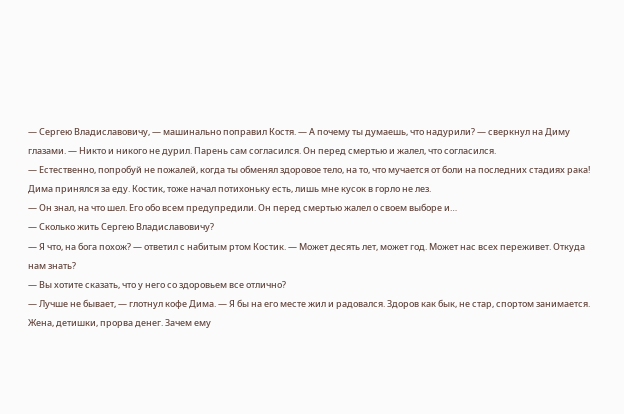— Сергею Владиславовичу, — машинально поправил Костя. — А почему ты думаешь, что надурили? — сверкнул на Диму глазами. — Никто и никого не дурил. Парень сам согласился. Он перед смертью и жалел, что согласился.
— Естественно, попробуй не пожалей, когда ты обменял здоровое тело, на то, что мучается от боли на последних стадиях рака!
Дима принялся за еду. Костик, тоже начал потихоньку есть, лишь мне кусок в горло не лез.
— Он знал, на что шел. Его обо всем предупредили. Он перед смертью жалел о своем выборе и…
— Сколько жить Сергею Владиславовичу?
— Я что, на бога похож? — ответил с набитым ртом Костик. — Может десять лет, может год. Может нас всех переживет. Откуда нам знать?
— Вы хотите сказать, что у него со здоровьем все отлично?
— Лучше не бывает, — глотнул кофе Дима. — Я бы на его месте жил и радовался. Здоров как бык, не стар, спортом занимается. Жена, детишки, прорва денег. Зачем ему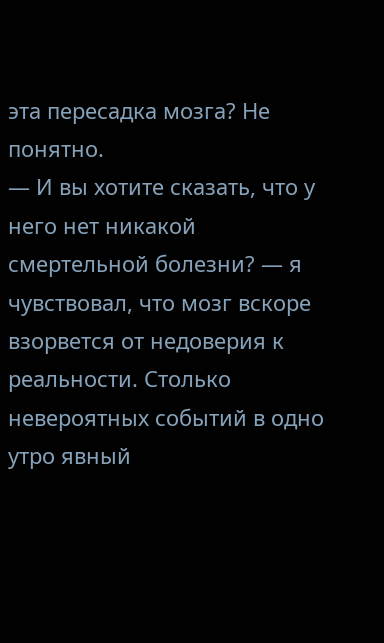эта пересадка мозга? Не понятно.
— И вы хотите сказать, что у него нет никакой смертельной болезни? — я чувствовал, что мозг вскоре взорвется от недоверия к реальности. Столько невероятных событий в одно утро явный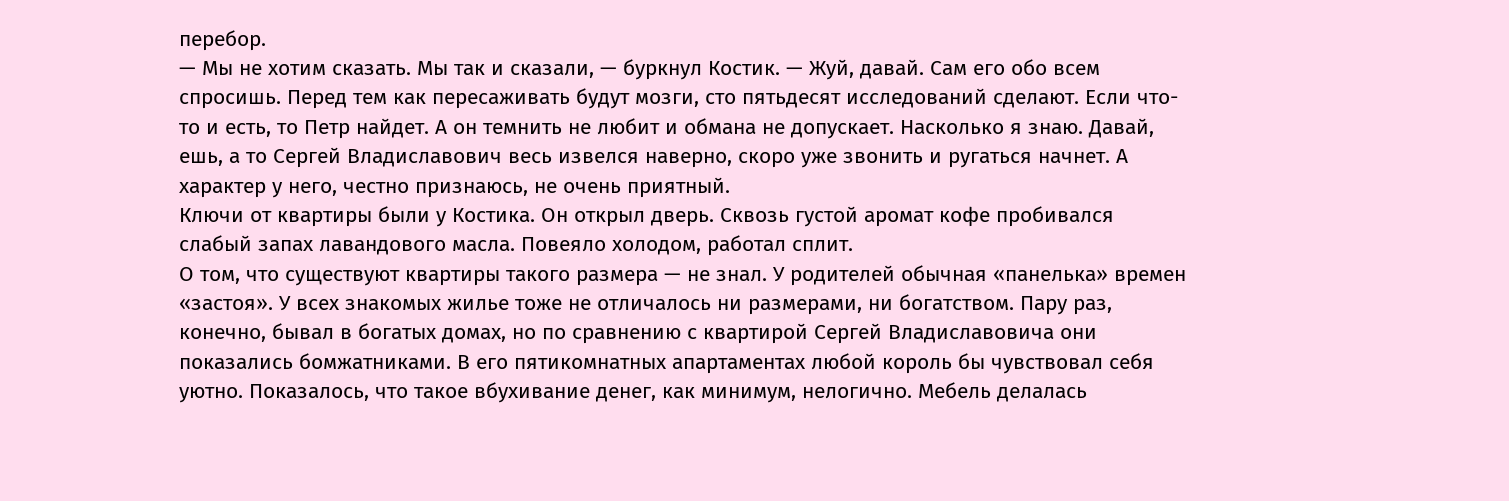перебор.
— Мы не хотим сказать. Мы так и сказали, — буркнул Костик. — Жуй, давай. Сам его обо всем спросишь. Перед тем как пересаживать будут мозги, сто пятьдесят исследований сделают. Если что-то и есть, то Петр найдет. А он темнить не любит и обмана не допускает. Насколько я знаю. Давай, ешь, а то Сергей Владиславович весь извелся наверно, скоро уже звонить и ругаться начнет. А характер у него, честно признаюсь, не очень приятный.
Ключи от квартиры были у Костика. Он открыл дверь. Сквозь густой аромат кофе пробивался слабый запах лавандового масла. Повеяло холодом, работал сплит.
О том, что существуют квартиры такого размера — не знал. У родителей обычная «панелька» времен «застоя». У всех знакомых жилье тоже не отличалось ни размерами, ни богатством. Пару раз, конечно, бывал в богатых домах, но по сравнению с квартирой Сергей Владиславовича они показались бомжатниками. В его пятикомнатных апартаментах любой король бы чувствовал себя уютно. Показалось, что такое вбухивание денег, как минимум, нелогично. Мебель делалась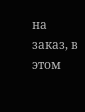на заказ, в этом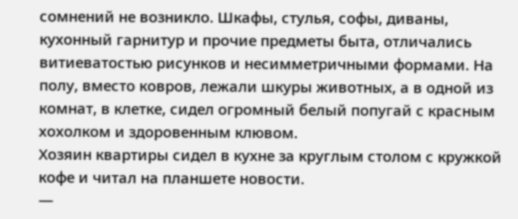сомнений не возникло. Шкафы, стулья, софы, диваны, кухонный гарнитур и прочие предметы быта, отличались витиеватостью рисунков и несимметричными формами. На полу, вместо ковров, лежали шкуры животных, а в одной из комнат, в клетке, сидел огромный белый попугай с красным хохолком и здоровенным клювом.
Хозяин квартиры сидел в кухне за круглым столом с кружкой кофе и читал на планшете новости.
—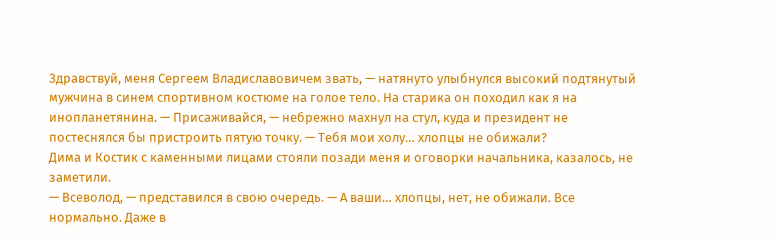Здравствуй, меня Сергеем Владиславовичем звать, — натянуто улыбнулся высокий подтянутый мужчина в синем спортивном костюме на голое тело. На старика он походил как я на инопланетянина. — Присаживайся, — небрежно махнул на стул, куда и президент не постеснялся бы пристроить пятую точку. — Тебя мои холу… хлопцы не обижали?
Дима и Костик с каменными лицами стояли позади меня и оговорки начальника, казалось, не заметили.
— Всеволод, — представился в свою очередь. — А ваши… хлопцы, нет, не обижали. Все нормально. Даже в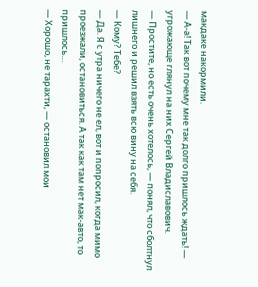макдаке накормили.
— А-а! Так вот почему мне так долго пришлось ждать! — угрожающе глянул на них Сергей Владиславович.
— Простите, но есть очень хотелось, — понял, что сболтнул лишнего и решил взять всю вину на себя.
— Кому? Тебе?
— Да. Я с утра ничего не ел, вот и попросил, когда мимо проезжали, остановиться. А так как там нет мак-авто, то пришлось…
— Хорошо, не тарахти, — остановил мои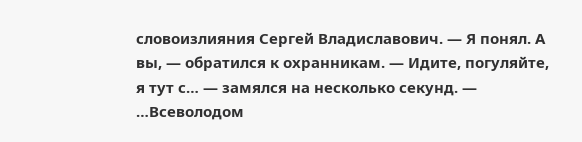словоизлияния Сергей Владиславович. — Я понял. А вы, — обратился к охранникам. — Идите, погуляйте, я тут с… — замялся на несколько секунд. — …Всеволодом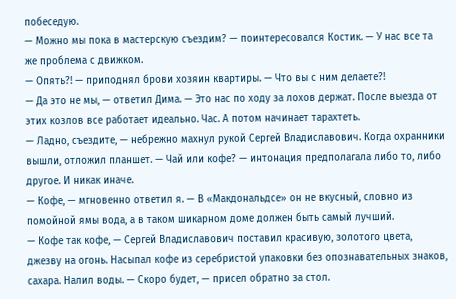побеседую.
— Можно мы пока в мастерскую съездим? — поинтересовался Костик. — У нас все та же проблема с движком.
— Опять?! — приподнял брови хозяин квартиры. — Что вы с ним делаете?!
— Да это не мы, — ответил Дима. — Это нас по ходу за лохов держат. После выезда от этих козлов все работает идеально. Час. А потом начинает тарахтеть.
— Ладно, съездите, — небрежно махнул рукой Сергей Владиславович. Когда охранники вышли, отложил планшет. — Чай или кофе? — интонация предполагала либо то, либо другое. И никак иначе.
— Кофе, — мгновенно ответил я. — В «Макдональдсе» он не вкусный, словно из помойной ямы вода, а в таком шикарном доме должен быть самый лучший.
— Кофе так кофе, — Сергей Владиславович поставил красивую, золотого цвета, джезву на огонь. Насыпал кофе из серебристой упаковки без опознавательных знаков, сахара. Налил воды. — Скоро будет, — присел обратно за стол.